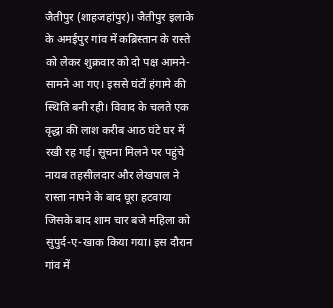जैतीपुर (शाहजहांपुर)। जैतीपुर इलाके के अमईपुर गांव में कब्रिस्तान के रास्ते को लेकर शुक्रवार को दो पक्ष आमने-सामने आ गए। इससे घंटों हंगामे की स्थिति बनी रही। विवाद के चलते एक वृद्धा की लाश करीब आठ घंटे घर में रखी रह गई। सूचना मिलने पर पहुंचे नायब तहसीलदार और लेखपाल ने रास्ता नापने के बाद घूरा हटवाया जिसके बाद शाम चार बजे महिला को सुपुर्द-ए-खाक किया गया। इस दौरान गांव में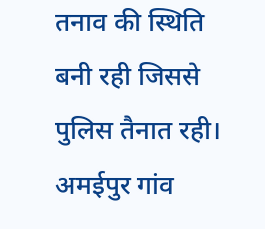तनाव की स्थिति बनी रही जिससे पुलिस तैनात रही।
अमईपुर गांव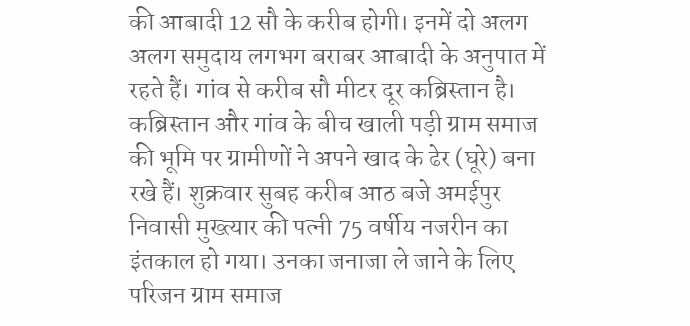की आबादी 12 सौ के करीब होगी। इनमें दो अलग अलग समुदाय लगभग बराबर आबादी के अनुपात में रहते हैं। गांव से करीब सौ मीटर दूर कब्रिस्तान है। कब्रिस्तान और गांव के बीच खाली पड़ी ग्राम समाज की भूमि पर ग्रामीणों ने अपने खाद के ढेर (घूरे) बना रखे हैं। शुक्रवार सुबह करीब आठ बजे अमईपुर निवासी मुख्त्यार की पत्नी 75 वर्षीय नजरीन का इंतकाल हो गया। उनका जनाजा ले जाने के लिए परिजन ग्राम समाज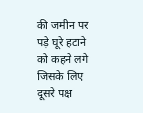की जमीन पर पड़े घूरे हटाने को कहने लगे जिसके लिए दूसरे पक्ष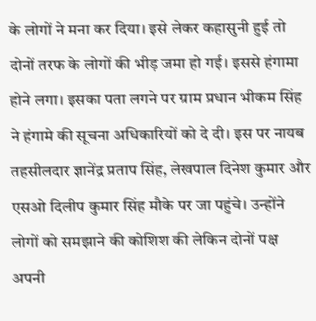के लोगों ने मना कर दिया। इसे लेकर कहासुनी हुई तो दोनों तरफ के लोगों की भीड़ जमा हो गई। इससे हंगामा होने लगा। इसका पता लगने पर ग्राम प्रधान भीकम सिंह ने हंगामे की सूचना अधिकारियों को दे दी। इस पर नायब तहसीलदार ज्ञानेंद्र प्रताप सिंह, लेखपाल दिनेश कुमार और एसओ दिलीप कुमार सिंह मौके पर जा पहुंचे। उन्होंने लोगों को समझाने की कोशिश की लेकिन दोनों पक्ष अपनी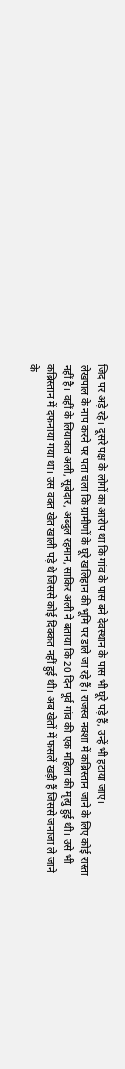जिद पर अड़े रहे। दूसरे पक्ष के लोगों का आरोप था कि गांव के पास बने देवस्थान के पास भी घूरे पड़े हैं, उन्हें भी हटाया जाए।
लेखपाल के नाप करने पर पता चला कि ग्रामीणों के घूरे खलिहान की भूमि पर डाले जा रहे हैं। राजस्व नक्शा में कब्रिस्तान जाने के लिए कोई रास्ता नहीं है। वहीं के लियाकत अली, सूबेदार, अब्दुल रहमान, साकिर अली ने बताया कि 20 दिन पूर्व गांव की एक महिला की मृत्यु हुई थी। उसे भी कब्रिस्तान में दफनाया गया था। उस वक्त खेत खाली पड़े थे जिससे कोई दिक्कत नहीं हुई थी। अब खेतों में फसलें खड़ी हैं जिससे जनाजा ले जाने के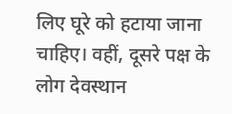लिए घूरे को हटाया जाना चाहिए। वहीं, दूसरे पक्ष के लोग देवस्थान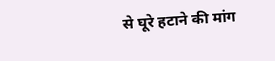से घूरे हटाने की मांग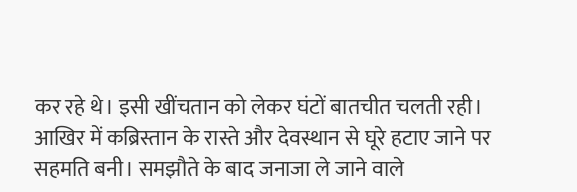कर रहे थे। इसी खींचतान को लेकर घंटों बातचीत चलती रही। आखिर में कब्रिस्तान के रास्ते और देवस्थान से घूरे हटाए जाने पर सहमति बनी। समझौते के बाद जनाजा ले जाने वाले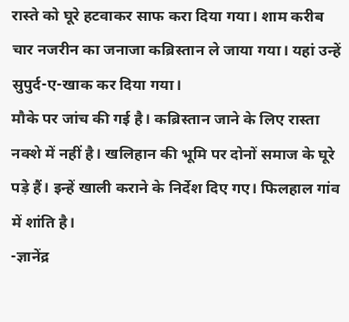रास्ते को घूरे हटवाकर साफ करा दिया गया। शाम करीब चार नजरीन का जनाजा कब्रिस्तान ले जाया गया। यहां उन्हें सुपुर्द-ए-खाक कर दिया गया।
मौके पर जांच की गई है। कब्रिस्तान जाने के लिए रास्ता नक्शे में नहीं है। खलिहान की भूमि पर दोनों समाज के घूरे पड़े हैं। इन्हें खाली कराने के निर्देश दिए गए। फिलहाल गांव में शांति है।
-ज्ञानेंद्र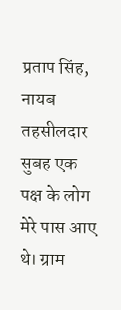प्रताप सिंह, नायब तहसीलदार
सुबह एक पक्ष के लोग मेरे पास आए थे। ग्राम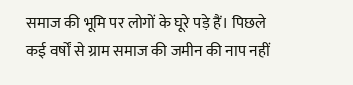समाज की भूमि पर लोगों के घूरे पड़े हैं। पिछले कई वर्षों से ग्राम समाज की जमीन की नाप नहीं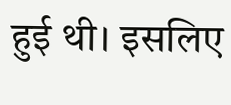हुई थी। इसलिए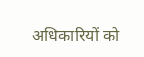अधिकारियों को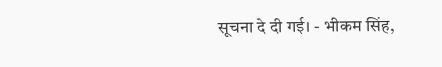सूचना दे दी गई। - भीकम सिंह,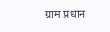ग्राम प्रधान